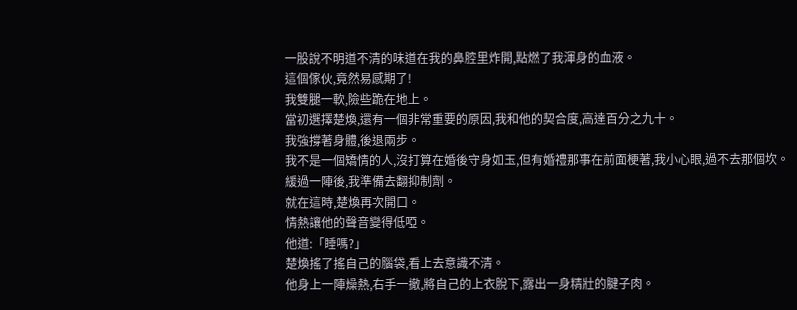一股說不明道不清的味道在我的鼻腔里炸開,點燃了我渾身的血液。
這個傢伙,竟然易感期了!
我雙腿一軟,險些跪在地上。
當初選擇楚煥,還有一個非常重要的原因,我和他的契合度,高達百分之九十。
我強撐著身體,後退兩步。
我不是一個矯情的人,沒打算在婚後守身如玉,但有婚禮那事在前面梗著,我小心眼,過不去那個坎。
緩過一陣後,我準備去翻抑制劑。
就在這時,楚煥再次開口。
情熱讓他的聲音變得低啞。
他道:「睡嗎?」
楚煥搖了搖自己的腦袋,看上去意識不清。
他身上一陣燥熱,右手一撤,將自己的上衣脫下,露出一身精壯的腱子肉。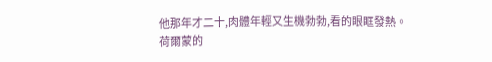他那年才二十,肉體年輕又生機勃勃,看的眼眶發熱。
荷爾蒙的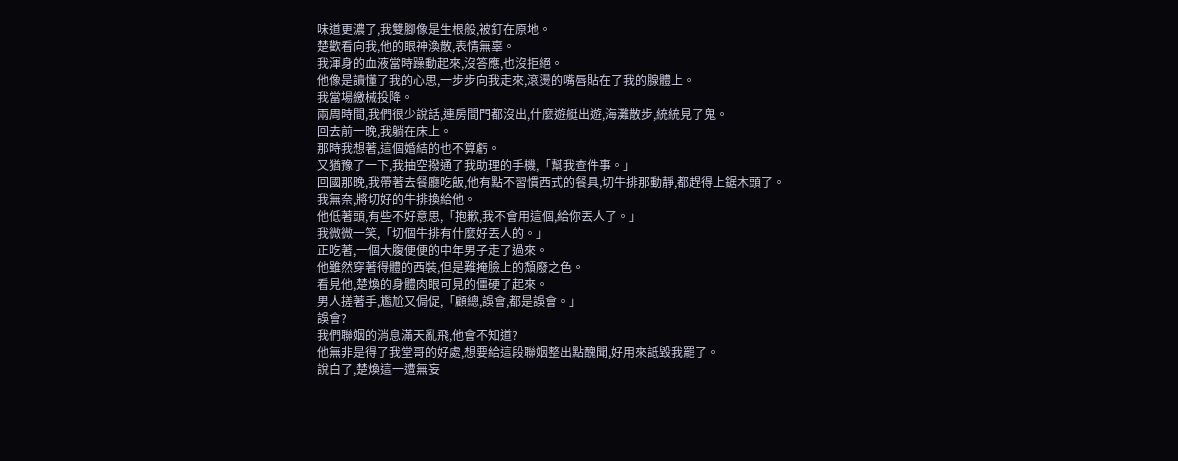味道更濃了,我雙腳像是生根般,被釘在原地。
楚歡看向我,他的眼神渙散,表情無辜。
我渾身的血液當時躁動起來,沒答應,也沒拒絕。
他像是讀懂了我的心思,一步步向我走來,滾燙的嘴唇貼在了我的腺體上。
我當場繳械投降。
兩周時間,我們很少說話,連房間門都沒出,什麼遊艇出遊,海灘散步,統統見了鬼。
回去前一晚,我躺在床上。
那時我想著,這個婚結的也不算虧。
又猶豫了一下,我抽空撥通了我助理的手機,「幫我查件事。」
回國那晚,我帶著去餐廳吃飯,他有點不習慣西式的餐具,切牛排那動靜,都趕得上鋸木頭了。
我無奈,將切好的牛排換給他。
他低著頭,有些不好意思,「抱歉,我不會用這個,給你丟人了。」
我微微一笑,「切個牛排有什麼好丟人的。」
正吃著,一個大腹便便的中年男子走了過來。
他雖然穿著得體的西裝,但是難掩臉上的頹廢之色。
看見他,楚煥的身體肉眼可見的僵硬了起來。
男人搓著手,尷尬又侷促,「顧總,誤會,都是誤會。」
誤會?
我們聯姻的消息滿天亂飛,他會不知道?
他無非是得了我堂哥的好處,想要給這段聯姻整出點醜聞,好用來詆毀我罷了。
說白了,楚煥這一遭無妄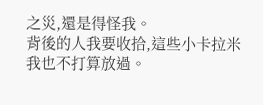之災,還是得怪我。
背後的人我要收拾,這些小卡拉米我也不打算放過。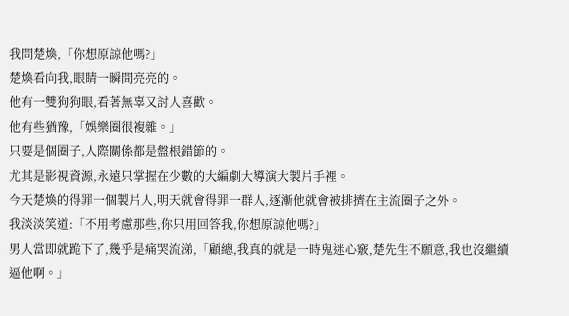我問楚煥,「你想原諒他嗎?」
楚煥看向我,眼睛一瞬間亮亮的。
他有一雙狗狗眼,看著無辜又討人喜歡。
他有些猶豫,「娛樂圈很複雜。」
只要是個圈子,人際關係都是盤根錯節的。
尤其是影視資源,永遠只掌握在少數的大編劇大導演大製片手裡。
今天楚煥的得罪一個製片人,明天就會得罪一群人,逐漸他就會被排擠在主流圈子之外。
我淡淡笑道:「不用考慮那些,你只用回答我,你想原諒他嗎?」
男人當即就跪下了,幾乎是痛哭流涕,「顧總,我真的就是一時鬼迷心竅,楚先生不願意,我也沒繼續逼他啊。」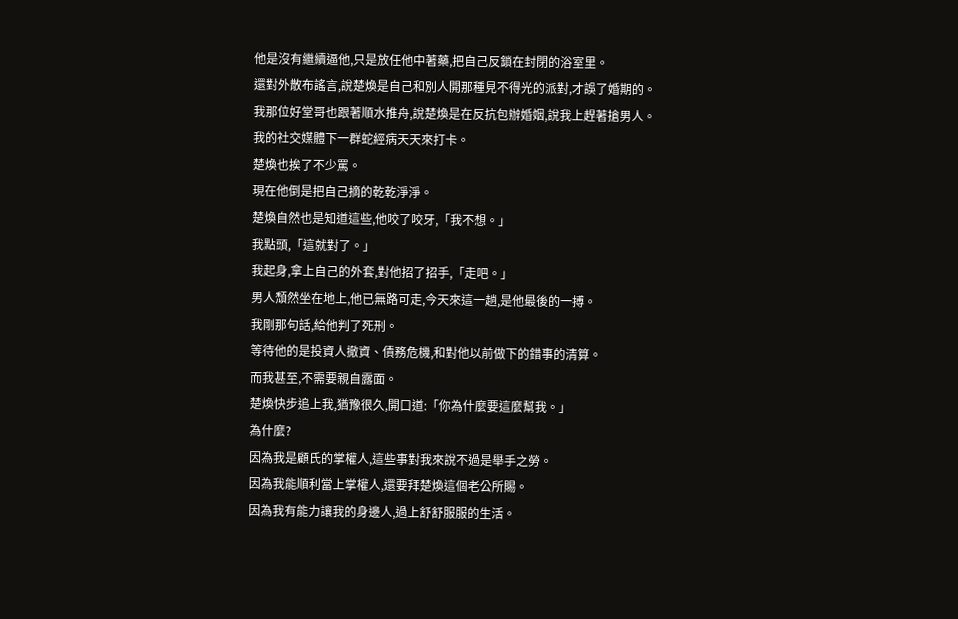他是沒有繼續逼他,只是放任他中著藥,把自己反鎖在封閉的浴室里。
還對外散布謠言,說楚煥是自己和別人開那種見不得光的派對,才誤了婚期的。
我那位好堂哥也跟著順水推舟,說楚煥是在反抗包辦婚姻,說我上趕著搶男人。
我的社交媒體下一群蛇經病天天來打卡。
楚煥也挨了不少罵。
現在他倒是把自己摘的乾乾淨淨。
楚煥自然也是知道這些,他咬了咬牙,「我不想。」
我點頭,「這就對了。」
我起身,拿上自己的外套,對他招了招手,「走吧。」
男人頹然坐在地上,他已無路可走,今天來這一趟,是他最後的一搏。
我剛那句話,給他判了死刑。
等待他的是投資人撤資、債務危機,和對他以前做下的錯事的清算。
而我甚至,不需要親自露面。
楚煥快步追上我,猶豫很久,開口道:「你為什麼要這麼幫我。」
為什麼?
因為我是顧氏的掌權人,這些事對我來說不過是舉手之勞。
因為我能順利當上掌權人,還要拜楚煥這個老公所賜。
因為我有能力讓我的身邊人,過上舒舒服服的生活。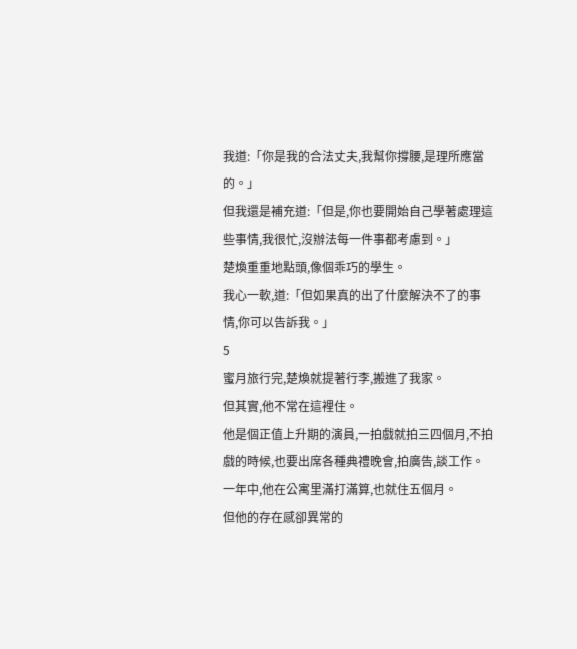我道:「你是我的合法丈夫,我幫你撐腰,是理所應當的。」
但我還是補充道:「但是,你也要開始自己學著處理這些事情,我很忙,沒辦法每一件事都考慮到。」
楚煥重重地點頭,像個乖巧的學生。
我心一軟,道:「但如果真的出了什麼解決不了的事情,你可以告訴我。」
5
蜜月旅行完,楚煥就提著行李,搬進了我家。
但其實,他不常在這裡住。
他是個正值上升期的演員,一拍戲就拍三四個月,不拍戲的時候,也要出席各種典禮晚會,拍廣告,談工作。
一年中,他在公寓里滿打滿算,也就住五個月。
但他的存在感卻異常的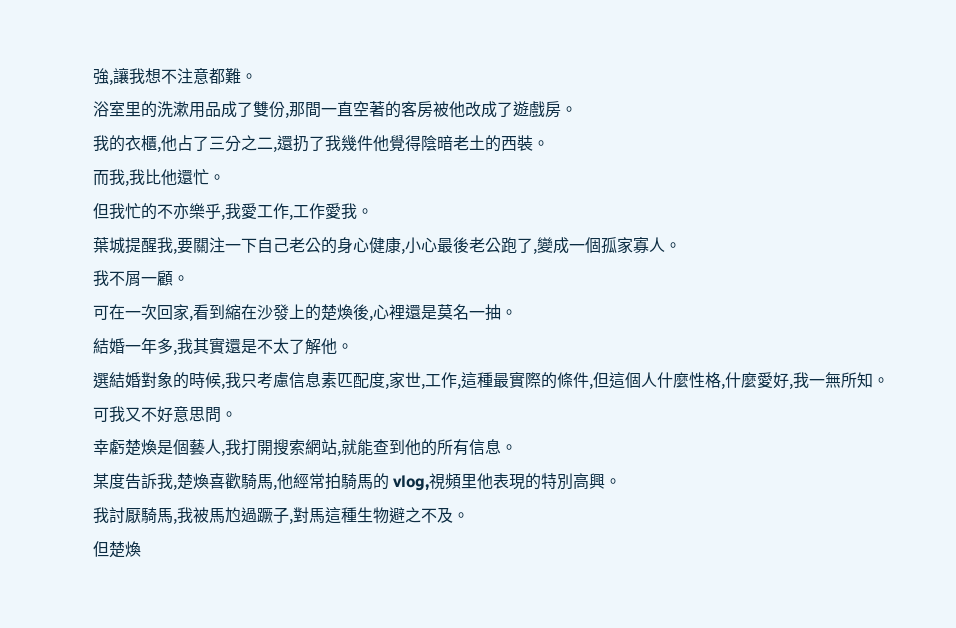強,讓我想不注意都難。
浴室里的洗漱用品成了雙份,那間一直空著的客房被他改成了遊戲房。
我的衣櫃,他占了三分之二,還扔了我幾件他覺得陰暗老土的西裝。
而我,我比他還忙。
但我忙的不亦樂乎,我愛工作,工作愛我。
葉城提醒我,要關注一下自己老公的身心健康,小心最後老公跑了,變成一個孤家寡人。
我不屑一顧。
可在一次回家,看到縮在沙發上的楚煥後,心裡還是莫名一抽。
結婚一年多,我其實還是不太了解他。
選結婚對象的時候,我只考慮信息素匹配度,家世,工作,這種最實際的條件,但這個人什麼性格,什麼愛好,我一無所知。
可我又不好意思問。
幸虧楚煥是個藝人,我打開搜索網站,就能查到他的所有信息。
某度告訴我,楚煥喜歡騎馬,他經常拍騎馬的 vlog,視頻里他表現的特別高興。
我討厭騎馬,我被馬尥過蹶子,對馬這種生物避之不及。
但楚煥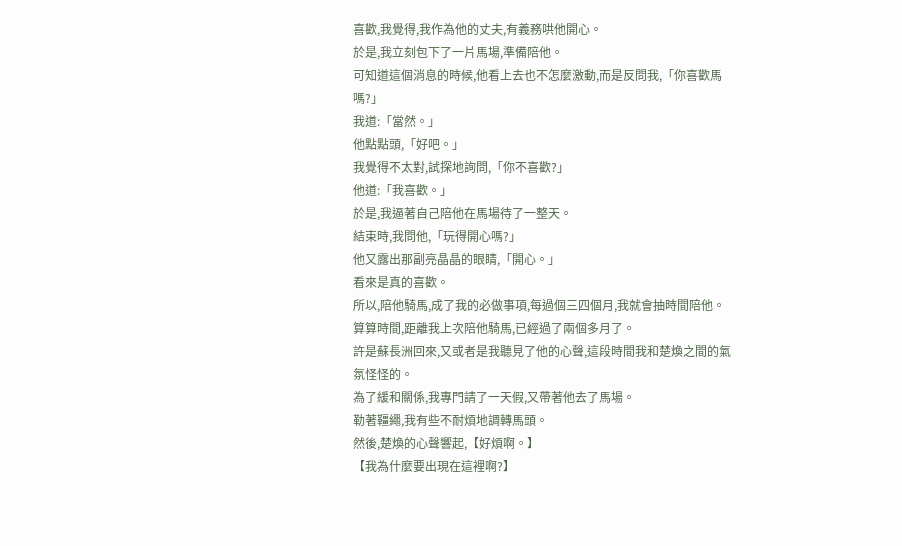喜歡,我覺得,我作為他的丈夫,有義務哄他開心。
於是,我立刻包下了一片馬場,準備陪他。
可知道這個消息的時候,他看上去也不怎麼激動,而是反問我,「你喜歡馬嗎?」
我道:「當然。」
他點點頭,「好吧。」
我覺得不太對,試探地詢問,「你不喜歡?」
他道:「我喜歡。」
於是,我逼著自己陪他在馬場待了一整天。
結束時,我問他,「玩得開心嗎?」
他又露出那副亮晶晶的眼睛,「開心。」
看來是真的喜歡。
所以,陪他騎馬,成了我的必做事項,每過個三四個月,我就會抽時間陪他。
算算時間,距離我上次陪他騎馬,已經過了兩個多月了。
許是蘇長洲回來,又或者是我聽見了他的心聲,這段時間我和楚煥之間的氣氛怪怪的。
為了緩和關係,我專門請了一天假,又帶著他去了馬場。
勒著韁繩,我有些不耐煩地調轉馬頭。
然後,楚煥的心聲響起,【好煩啊。】
【我為什麼要出現在這裡啊?】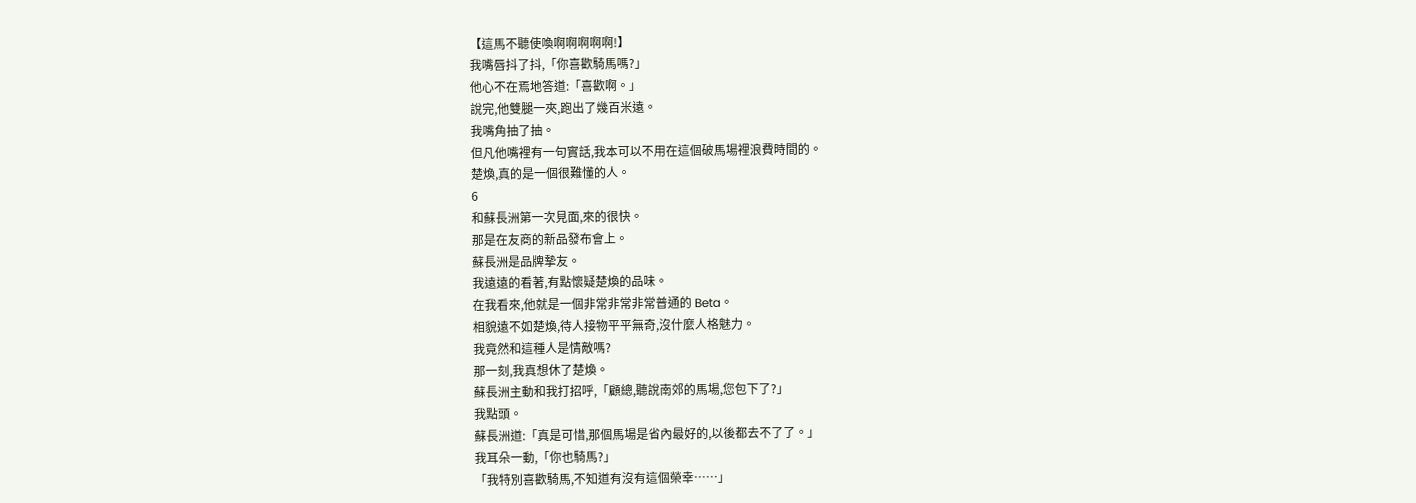【這馬不聽使喚啊啊啊啊啊!】
我嘴唇抖了抖,「你喜歡騎馬嗎?」
他心不在焉地答道:「喜歡啊。」
說完,他雙腿一夾,跑出了幾百米遠。
我嘴角抽了抽。
但凡他嘴裡有一句實話,我本可以不用在這個破馬場裡浪費時間的。
楚煥,真的是一個很難懂的人。
6
和蘇長洲第一次見面,來的很快。
那是在友商的新品發布會上。
蘇長洲是品牌摯友。
我遠遠的看著,有點懷疑楚煥的品味。
在我看來,他就是一個非常非常非常普通的 Beta。
相貌遠不如楚煥,待人接物平平無奇,沒什麼人格魅力。
我竟然和這種人是情敵嗎?
那一刻,我真想休了楚煥。
蘇長洲主動和我打招呼,「顧總,聽說南郊的馬場,您包下了?」
我點頭。
蘇長洲道:「真是可惜,那個馬場是省內最好的,以後都去不了了。」
我耳朵一動,「你也騎馬?」
「我特別喜歡騎馬,不知道有沒有這個榮幸……」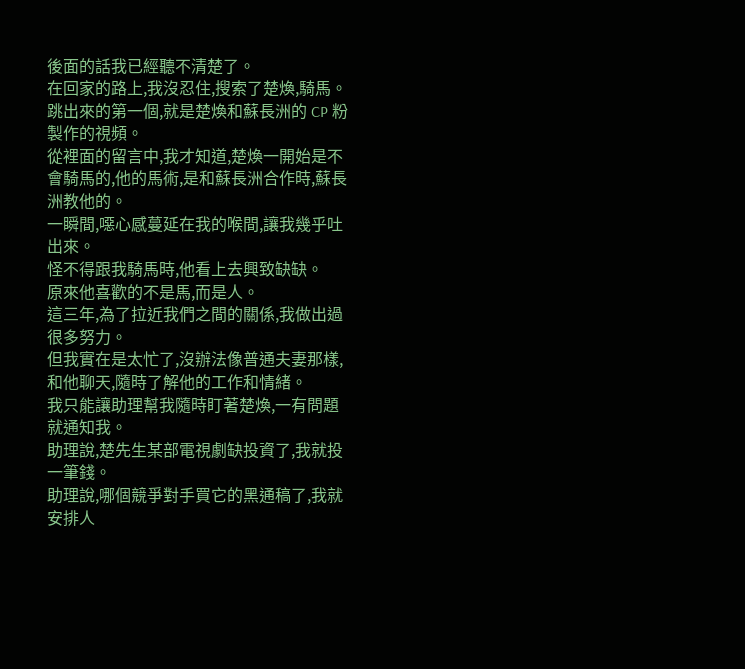後面的話我已經聽不清楚了。
在回家的路上,我沒忍住,搜索了楚煥,騎馬。
跳出來的第一個,就是楚煥和蘇長洲的 CP 粉製作的視頻。
從裡面的留言中,我才知道,楚煥一開始是不會騎馬的,他的馬術,是和蘇長洲合作時,蘇長洲教他的。
一瞬間,噁心感蔓延在我的喉間,讓我幾乎吐出來。
怪不得跟我騎馬時,他看上去興致缺缺。
原來他喜歡的不是馬,而是人。
這三年,為了拉近我們之間的關係,我做出過很多努力。
但我實在是太忙了,沒辦法像普通夫妻那樣,和他聊天,隨時了解他的工作和情緒。
我只能讓助理幫我隨時盯著楚煥,一有問題就通知我。
助理說,楚先生某部電視劇缺投資了,我就投一筆錢。
助理說,哪個競爭對手買它的黑通稿了,我就安排人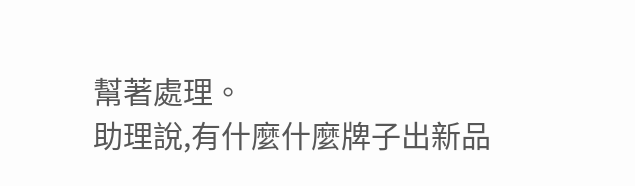幫著處理。
助理說,有什麼什麼牌子出新品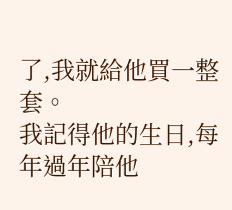了,我就給他買一整套。
我記得他的生日,每年過年陪他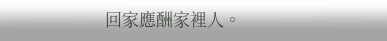回家應酬家裡人。